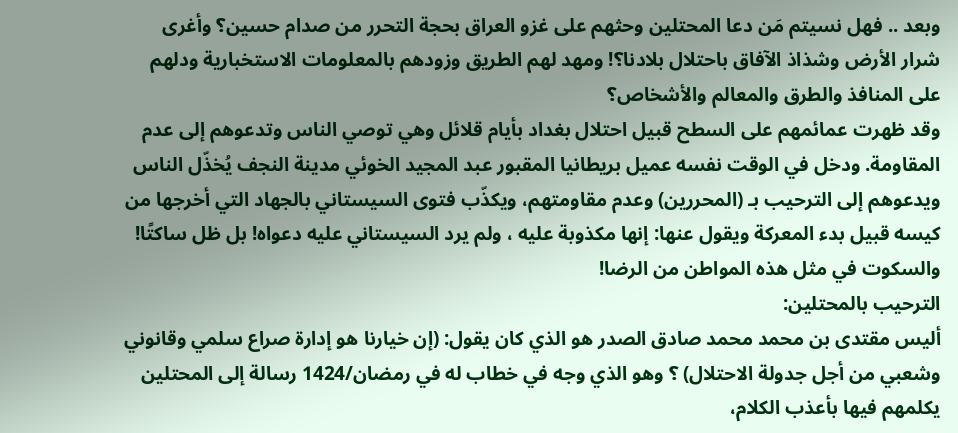وبعد .. فهل نسيتم مَن دعا المحتلين وحثهم على غزو العراق بحجة التحرر من صدام حسين؟ وأغرى شرار الأرض وشذاذ الآفاق باحتلال بلادنا؟! ومهد لهم الطريق وزودهم بالمعلومات الاستخبارية ودلهم على المنافذ والطرق والمعالم والأشخاص؟
وقد ظهرت عمائمهم على السطح قبيل احتلال بغداد بأيام قلائل وهي توصي الناس وتدعوهم إلى عدم المقاومة. ودخل في الوقت نفسه عميل بريطانيا المقبور عبد المجيد الخوئي مدينة النجف يُخذّل الناس ويدعوهم إلى الترحيب بـ (المحررين) وعدم مقاومتهم، ويكذّب فتوى السيستاني بالجهاد التي أخرجها من كيسه قبيل بدء المعركة ويقول عنها: إنها مكذوبة عليه ، ولم يرد السيستاني عليه دعواه! بل ظل ساكتًا! والسكوت في مثل هذه المواطن من الرضا!
الترحيب بالمحتلين:
أليس مقتدى بن محمد محمد صادق الصدر هو الذي كان يقول: (إن خيارنا هو إدارة صراع سلمي وقانوني وشعبي من أجل جدولة الاحتلال) ؟ وهو الذي وجه في خطاب له في رمضان/1424 رسالة إلى المحتلين يكلمهم فيها بأعذب الكلام،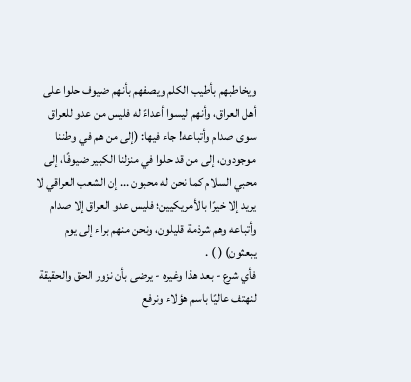ويخاطبهم بأطيب الكلم ويصفهم بأنهم ضيوف حلوا على أهل العراق، وأنهم ليسوا أعداءً له فليس من عدو للعراق سوى صدام وأتباعه! جاء فيها: (إلى من هم في وطننا موجودون، إلى من قد حلوا في منزلنا الكبير ضيوفًا، إلى محبي السلام كما نحن له محبون ... إن الشعب العراقي لا يريد إلا خيرًا بالأمريكيين؛ فليس عدو العراق إلا صدام وأتباعه وهم شرذمة قليلون، ونحن منهم براء إلى يوم يبعثون) ( ) .
فأي شرع - بعد هذا وغيره - يرضى بأن نزور الحق والحقيقة لنهتف عاليًا باسم هؤلاء ونرفع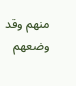منهم وقد وضعهم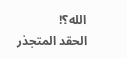الله؟!
الحقد المتجذر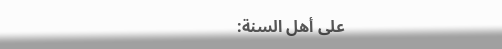على أهل السنة: